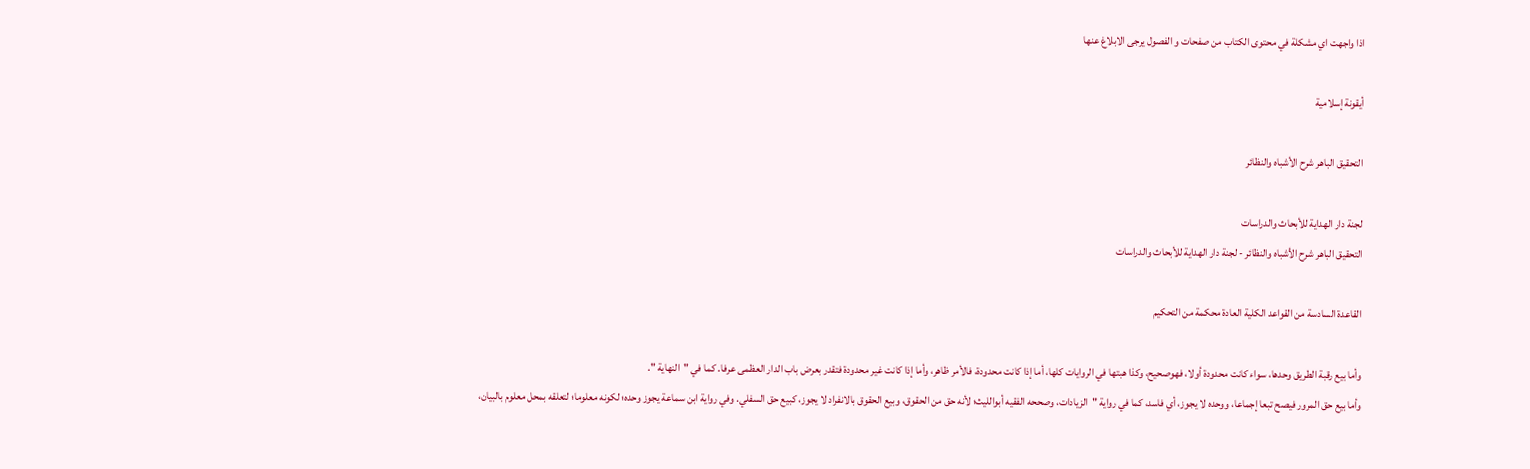اذا واجهت اي مشكلة في محتوى الكتاب من صفحات و الفصول يرجى الابلاغ عنها

أيقونة إسلامية

التحقيق الباهر شرح الأشباه والنظائر

لجنة دار الهداية للأبحاث والدراسات
التحقيق الباهر شرح الأشباه والنظائر - لجنة دار الهداية للأبحاث والدراسات

القاعدة السادسة من القواعد الكلية العادة محكمة من التحكيم

وأما بيع رقبة الطريق وحدها، سواء كانت محدودة أولا، فهوصحيح، وكذا هبتها في الروايات كلها، أما إذا كانت محدودة، فالأمر ظاهر، وأما إذا كانت غير محدودة فتقدر بعرض باب الدار العظمى عرفا. كما في "النهاية ".
وأما بيع حق المرور فيصح تبعا إجماعا، ووحده لا يجوز، أي فاسد، كما في رواية "الزيادات، وصححه الفقيه أبوالليث؛ لأنه حق من الحقوق، وبيع الحقوق بالانفراد لا يجوز، كبيع حق السفلي. وفي رواية ابن سماعة يجوز وحده؛ لكونه معلوما؛ لتعلقه بمحل معلوم بالبيان،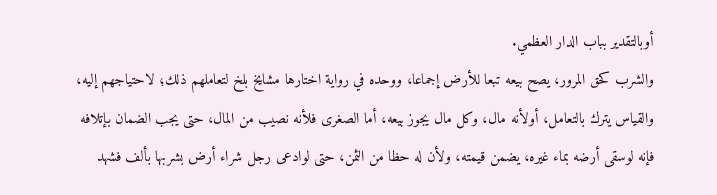أوبالتقدير بباب الدار العظمي.
والشرب كحق المرور، يصح بيعه تبعا للأرض إجماعا، ووحده في رواية اختارها مشايخ بلخ لتعاملهم ذلك؛ لاحتياجهم إليه، والقياس يترك بالتعامل، أولأنه مال، وكل مال يجوز بيعه، أما الصغرى فلأنه نصيب من المال، حتى يجب الضمان بإتلافه
فإنه لوسقى أرضه بماء غيره، يضمن قيمته، ولأن له حظا من الثمن، حتى لوادعى رجل شراء أرض بشربها بألف فشهد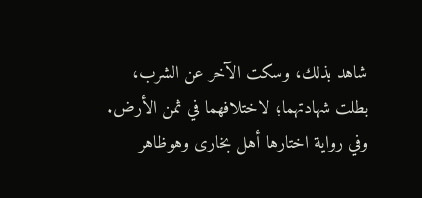شاهد بذلك، وسكت الآخر عن الشرب، بطلت شهادتهما؛ لاختلافهما في ثمن الأرض.
وفي رواية اختارها أهل بخارى وهوظاهر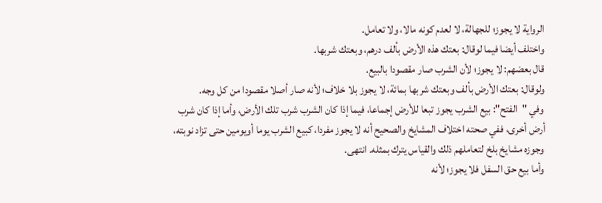الرواية لا يجوز؛ للجهالة، لا لعدم كونه مالا، ولا تعامل.
واختلف أيضا فيما لوقال: بعتك هذه الأرض بألف درهم، وبعتك شربها.
قال بعضهم: لا يجوز؛ لأن الشرب صار مقصودا بالبيع.
ولوقال: بعتك الأرض بألف وبعتك شربها بمائة، لا يجوز بلا خلاف؛ لأنه صار أصلا مقصودا من كل وجه.
وفي "الفتح": بيع الشرب يجوز تبعا للأرض إجماعا، فيما إذا كان الشرب شرب تلك الأرض، وأما إذا كان شرب أرض أخرى، ففي صحته اختلاف المشايخ والصحيح أنه لا يجوز مفردا، كبيع الشرب يوما أويومين حتى تزاد نوبته، وجوزه مشايخ بلخ لتعاملهم ذلك والقياس يترك بمثله. انتهى.
وأما بيع حق السفل فلا يجوز؛ لأنه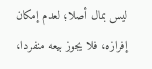ليس بمال أصلا؛ لعدم إمكان إفرازه، فلا يجوز بيعه منفردا،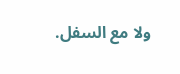ولا مع السفل.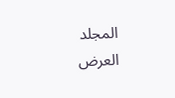المجلد
العرض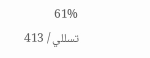61%
تسللي / 413